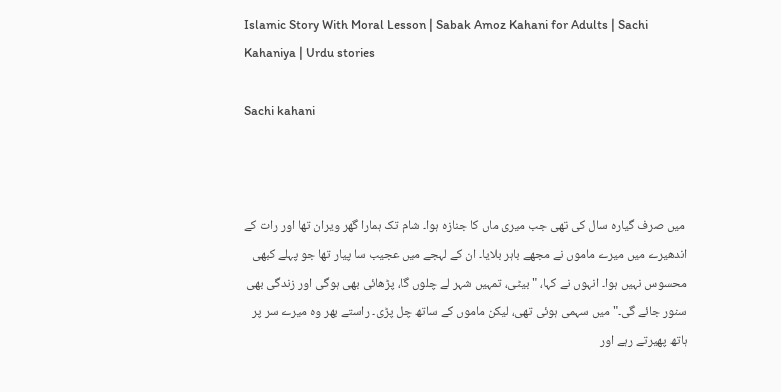Islamic Story With Moral Lesson | Sabak Amoz Kahani for Adults | Sachi Kahaniya | Urdu stories

Sachi kahani



 میں صرف گیارہ سال کی تھی جب میری ماں کا جنازہ ہوا۔ شام تک ہمارا گھر ویران تھا اور رات کے اندھیرے میں میرے ماموں نے مجھے باہر بلایا۔ ان کے لہجے میں عجیب سا پیار تھا جو پہلے کبھی محسوس نہیں ہوا۔ انہوں نے کہا، "بیٹی، تمہیں شہر لے چلوں گا، پڑھائی بھی ہوگی اور زندگی بھی سنور جائے گی۔" میں سہمی ہوئی تھی، لیکن ماموں کے ساتھ چل پڑی۔ راستے بھر وہ میرے سر پر ہاتھ پھیرتے رہے اور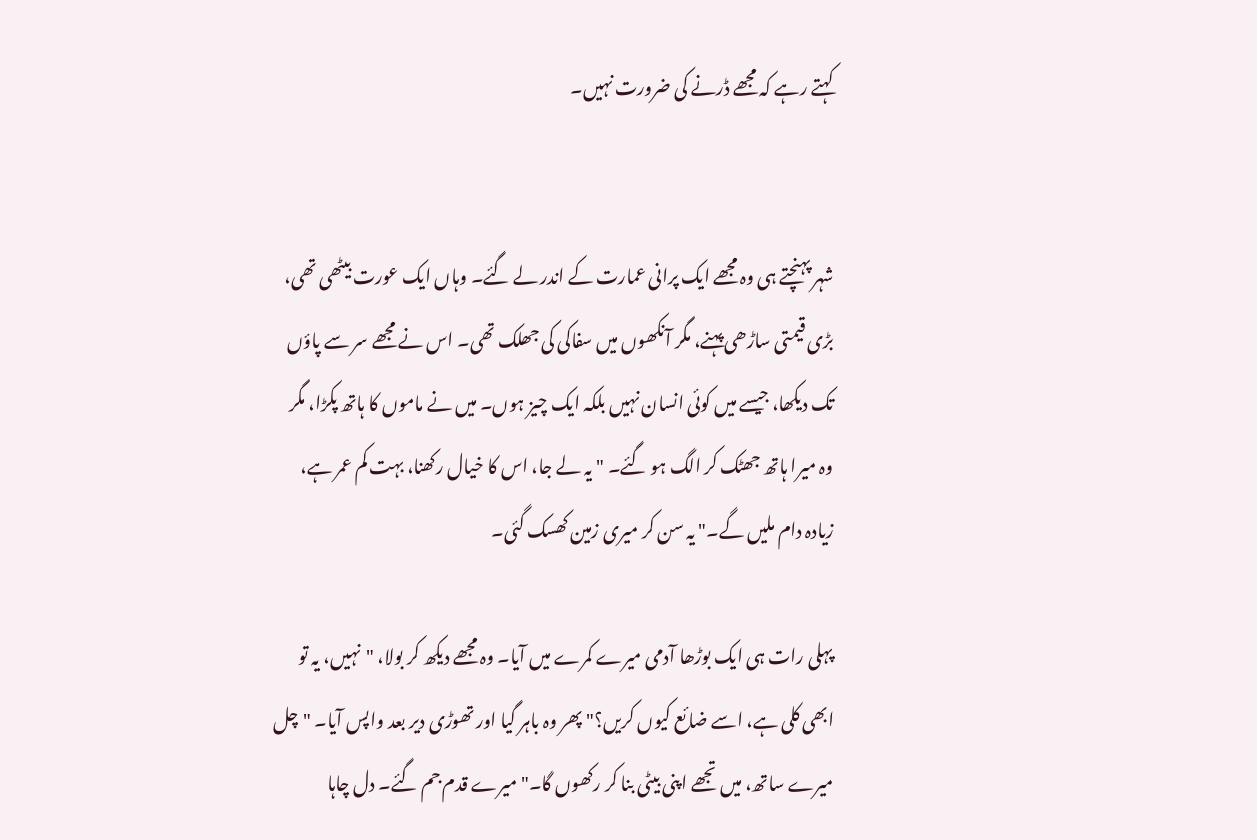کہتے رہے کہ مجھے ڈرنے کی ضرورت نہیں۔


شہر پہنچتے ہی وہ مجھے ایک پرانی عمارت کے اندر لے گئے۔ وہاں ایک عورت بیٹھی تھی، بڑی قیمتی ساڑھی پہنے، مگر آنکھوں میں سفاکی کی جھلک تھی۔ اس نے مجھے سر سے پاؤں تک دیکھا، جیسے میں کوئی انسان نہیں بلکہ ایک چیز ہوں۔ میں نے ماموں کا ہاتھ پکڑا، مگر وہ میرا ہاتھ جھٹک کر الگ ہو گئے۔ "یہ لے جا، اس کا خیال رکھنا، بہت کم عمر ہے، زیادہ دام ملیں گے۔" یہ سن کر میری زمین کھسک گئی۔

پہلی رات ہی ایک بوڑھا آدمی میرے کمرے میں آیا۔ وہ مجھے دیکھ کر بولا، "نہیں، یہ تو ابھی کلی ہے، اسے ضائع کیوں کریں؟" پھر وہ باہر گیا اور تھوڑی دیر بعد واپس آیا۔ "چل میرے ساتھ، میں تجھے اپنی بیٹی بنا کر رکھوں گا۔" میرے قدم جم گئے۔ دل چاہا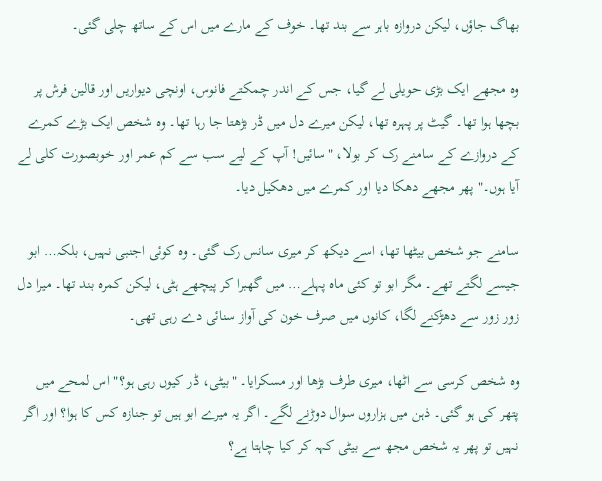بھاگ جاؤں، لیکن دروازہ باہر سے بند تھا۔ خوف کے مارے میں اس کے ساتھ چلی گئی۔

وہ مجھے ایک بڑی حویلی لے گیا، جس کے اندر چمکتے فانوس، اونچی دیواریں اور قالین فرش پر بچھا ہوا تھا۔ گیٹ پر پہرہ تھا، لیکن میرے دل میں ڈر بڑھتا جا رہا تھا۔ وہ شخص ایک بڑے کمرے کے دروازے کے سامنے رک کر بولا، "سائیں! آپ کے لیے سب سے کم عمر اور خوبصورت کلی لے آیا ہوں۔" پھر مجھے دھکا دیا اور کمرے میں دھکیل دیا۔

سامنے جو شخص بیٹھا تھا، اسے دیکھ کر میری سانس رک گئی۔ وہ کوئی اجنبی نہیں، بلکہ… ابو جیسے لگتے تھے۔ مگر ابو تو کئی ماہ پہلے… میں گھبرا کر پیچھے ہٹی، لیکن کمرہ بند تھا۔ میرا دل زور زور سے دھڑکنے لگا، کانوں میں صرف خون کی آواز سنائی دے رہی تھی۔

وہ شخص کرسی سے اٹھا، میری طرف بڑھا اور مسکرایا۔ "بیٹی، ڈر کیوں رہی ہو؟" اس لمحے میں پتھر کی ہو گئی۔ ذہن میں ہزاروں سوال دوڑنے لگے۔ اگر یہ میرے ابو ہیں تو جنازہ کس کا ہوا؟ اور اگر نہیں تو پھر یہ شخص مجھ سے بیٹی کہہ کر کیا چاہتا ہے؟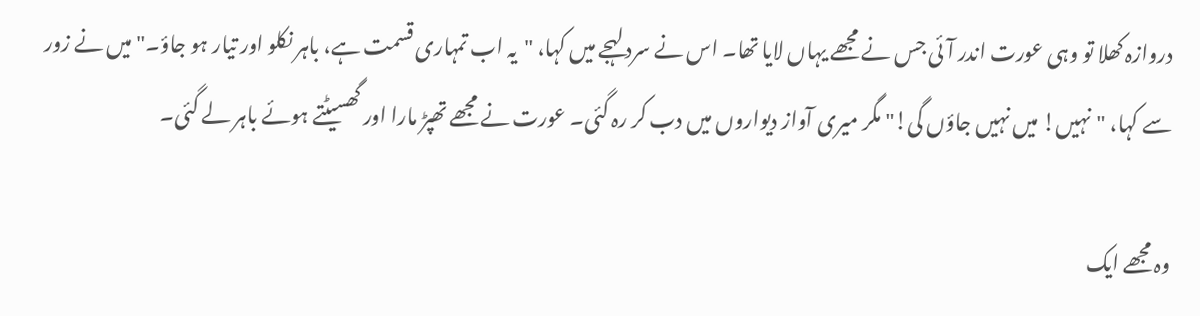دروازہ کھلا تو وہی عورت اندر آئی جس نے مجھے یہاں لایا تھا۔ اس نے سرد لہجے میں کہا، "یہ اب تمہاری قسمت ہے، باہر نکلو اور تیار ہو جاؤ۔" میں نے زور سے کہا، "نہیں! میں نہیں جاؤں گی!" مگر میری آواز دیواروں میں دب کر رہ گئی۔ عورت نے مجھے تھپڑ مارا اور گھسیٹتے ہوئے باہر لے گئی۔

وہ مجھے ایک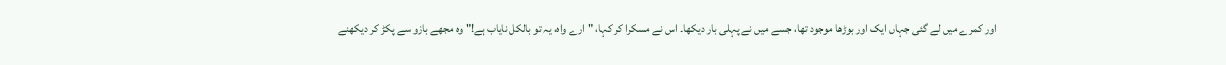اور کمرے میں لے گئی جہاں ایک اور بوڑھا موجود تھا، جسے میں نے پہلی بار دیکھا۔ اس نے مسکرا کر کہا، "ارے واہ، یہ تو بالکل نایاب ہے!" وہ مجھے بازو سے پکڑ کر دیکھنے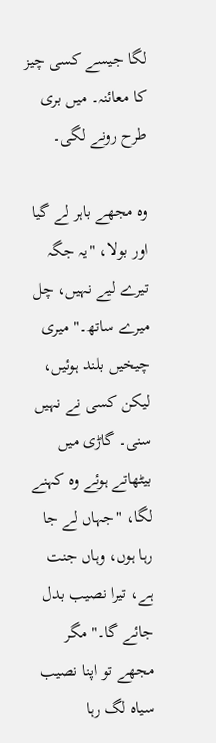لگا جیسے کسی چیز کا معائنہ۔ میں بری طرح رونے لگی۔

وہ مجھے باہر لے گیا اور بولا، "یہ جگہ تیرے لیے نہیں، چل میرے ساتھ۔" میری چیخیں بلند ہوئیں، لیکن کسی نے نہیں سنی۔ گاڑی میں بیٹھاتے ہوئے وہ کہنے لگا، "جہاں لے جا رہا ہوں، وہاں جنت ہے، تیرا نصیب بدل جائے گا۔" مگر مجھے تو اپنا نصیب سیاہ لگ رہا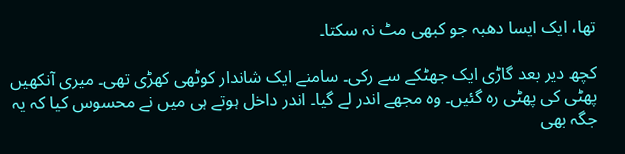تھا، ایک ایسا دھبہ جو کبھی مٹ نہ سکتا۔

کچھ دیر بعد گاڑی ایک جھٹکے سے رکی۔ سامنے ایک شاندار کوٹھی کھڑی تھی۔ میری آنکھیں پھٹی کی پھٹی رہ گئیں۔ وہ مجھے اندر لے گیا۔ اندر داخل ہوتے ہی میں نے محسوس کیا کہ یہ جگہ بھی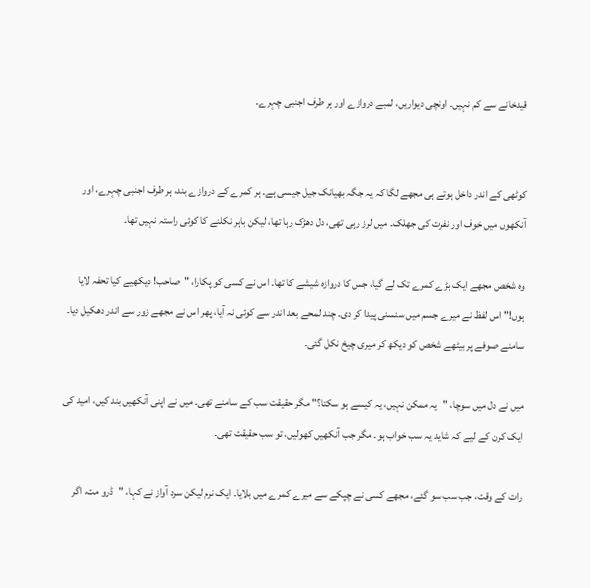قیدخانے سے کم نہیں۔ اونچی دیواریں، لمبے دروازے اور ہر طرف اجنبی چہرے۔


کوٹھی کے اندر داخل ہوتے ہی مجھے لگا کہ یہ جگہ بھیانک جیل جیسی ہے۔ ہر کمرے کے دروازے بند، ہر طرف اجنبی چہرے، اور آنکھوں میں خوف اور نفرت کی جھلک۔ میں لرز رہی تھی، دل دھڑک رہا تھا، لیکن باہر نکلنے کا کوئی راستہ نہیں تھا۔

وہ شخص مجھے ایک بڑے کمرے تک لے گیا، جس کا دروازہ شیشے کا تھا۔ اس نے کسی کو پکارا، "صاحب! دیکھیے کیا تحفہ لایا ہوں!" اس لفظ نے میرے جسم میں سنسنی پیدا کر دی۔ چند لمحے بعد اندر سے کوئی نہ آیا، پھر اس نے مجھے زور سے اندر دھکیل دیا۔ سامنے صوفے پر بیٹھے شخص کو دیکھ کر میری چیخ نکل گئی۔

میں نے دل میں سوچا، "یہ ممکن نہیں، یہ کیسے ہو سکتا؟" مگر حقیقت سب کے سامنے تھی۔ میں نے اپنی آنکھیں بند کیں، امید کی ایک کرن کے لیے کہ شاید یہ سب خواب ہو۔ مگر جب آنکھیں کھولیں، تو سب حقیقت تھی۔

رات کے وقت، جب سب سو گئے، مجھے کسی نے چپکے سے میرے کمرے میں بلایا۔ ایک نرم لیکن سرد آواز نے کہا، "ڈرو مت، اگر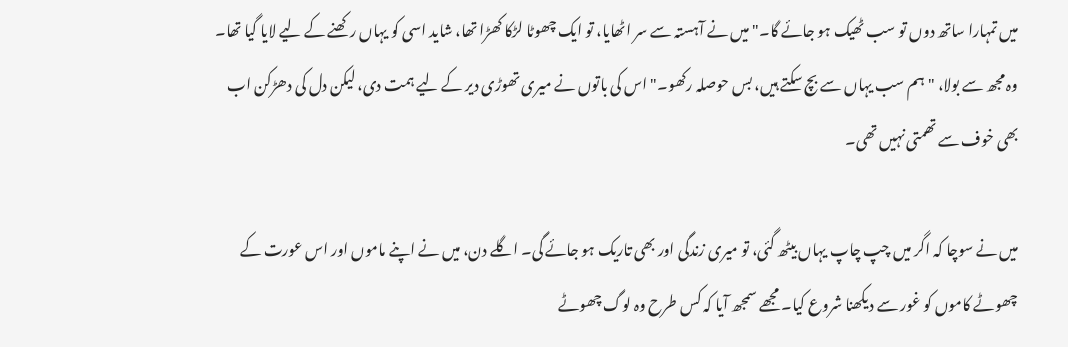میں تمہارا ساتھ دوں تو سب ٹھیک ہو جائے گا۔" میں نے آہستہ سے سر اٹھایا، تو ایک چھوٹا لڑکا کھڑا تھا، شاید اسی کو یہاں رکھنے کے لیے لایا گیا تھا۔ وہ مجھ سے بولا، "ہم سب یہاں سے بچ سکتے ہیں، بس حوصلہ رکھو۔" اس کی باتوں نے میری تھوڑی دیر کے لیے ہمت دی، لیکن دل کی دھڑکن اب بھی خوف سے تھمتی نہیں تھی۔

میں نے سوچا کہ اگر میں چپ چاپ یہاں بیٹھ گئی، تو میری زندگی اور بھی تاریک ہو جائے گی۔ اگلے دن، میں نے اپنے ماموں اور اس عورت کے چھوٹے کاموں کو غور سے دیکھنا شروع کیا۔ مجھے سمجھ آیا کہ کس طرح وہ لوگ چھوٹے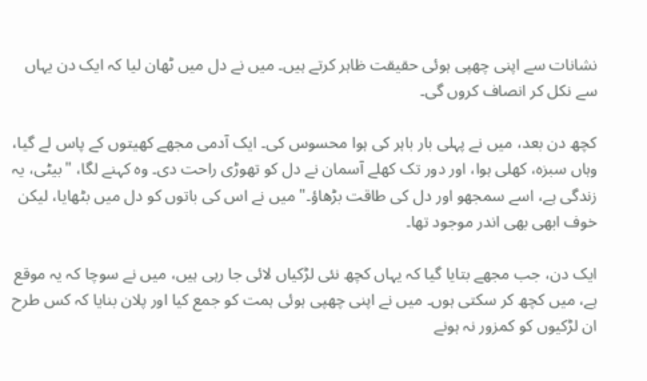نشانات سے اپنی چھپی ہوئی حقیقت ظاہر کرتے ہیں۔ میں نے دل میں ٹھان لیا کہ ایک دن یہاں سے نکل کر انصاف کروں گی۔

کچھ دن بعد، میں نے پہلی بار باہر کی ہوا محسوس کی۔ ایک آدمی مجھے کھیتوں کے پاس لے گیا، وہاں سبزہ، کھلی ہوا، اور دور تک کھلے آسمان نے دل کو تھوڑی راحت دی۔ وہ کہنے لگا، "بیٹی، یہ زندگی ہے، اسے سمجھو اور دل کی طاقت بڑھاؤ۔" میں نے اس کی باتوں کو دل میں بٹھایا، لیکن خوف ابھی بھی اندر موجود تھا۔

ایک دن، جب مجھے بتایا گیا کہ یہاں کچھ نئی لڑکیاں لائی جا رہی ہیں، میں نے سوچا کہ یہ موقع ہے، میں کچھ کر سکتی ہوں۔ میں نے اپنی چھپی ہوئی ہمت کو جمع کیا اور پلان بنایا کہ کس طرح ان لڑکیوں کو کمزور نہ ہونے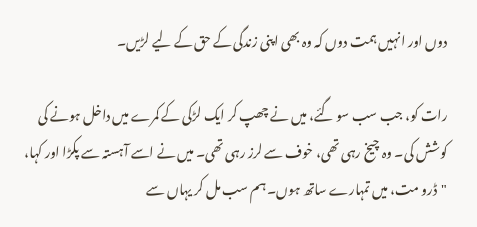دوں اور انہیں ہمت دوں کہ وہ بھی اپنی زندگی کے حق کے لیے لڑیں۔

رات کو، جب سب سو گئے، میں نے چھپ کر ایک لڑکی کے کمرے میں داخل ہونے کی کوشش کی۔ وہ چیخ رہی تھی، خوف سے لرز رہی تھی۔ میں نے اسے آہستہ سے پکڑا اور کہا، "ڈرو مت، میں تمہارے ساتھ ہوں۔ ہم سب مل کر یہاں سے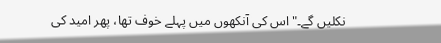نکلیں گے۔" اس کی آنکھوں میں پہلے خوف تھا، پھر امید کی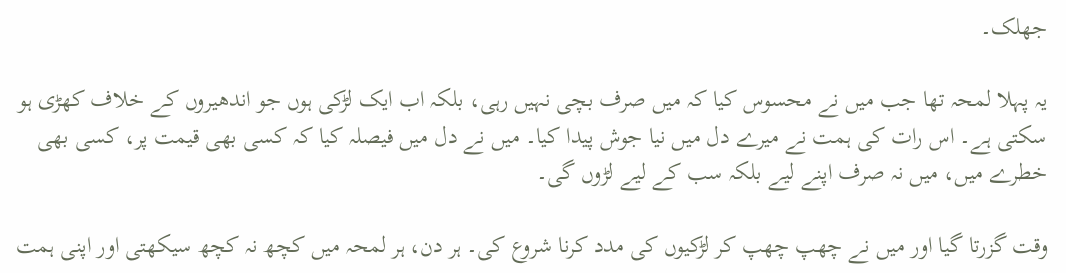جھلک۔

یہ پہلا لمحہ تھا جب میں نے محسوس کیا کہ میں صرف بچی نہیں رہی، بلکہ اب ایک لڑکی ہوں جو اندھیروں کے خلاف کھڑی ہو سکتی ہے۔ اس رات کی ہمت نے میرے دل میں نیا جوش پیدا کیا۔ میں نے دل میں فیصلہ کیا کہ کسی بھی قیمت پر، کسی بھی خطرے میں، میں نہ صرف اپنے لیے بلکہ سب کے لیے لڑوں گی۔

وقت گزرتا گیا اور میں نے چھپ چھپ کر لڑکیوں کی مدد کرنا شروع کی۔ ہر دن، ہر لمحہ میں کچھ نہ کچھ سیکھتی اور اپنی ہمت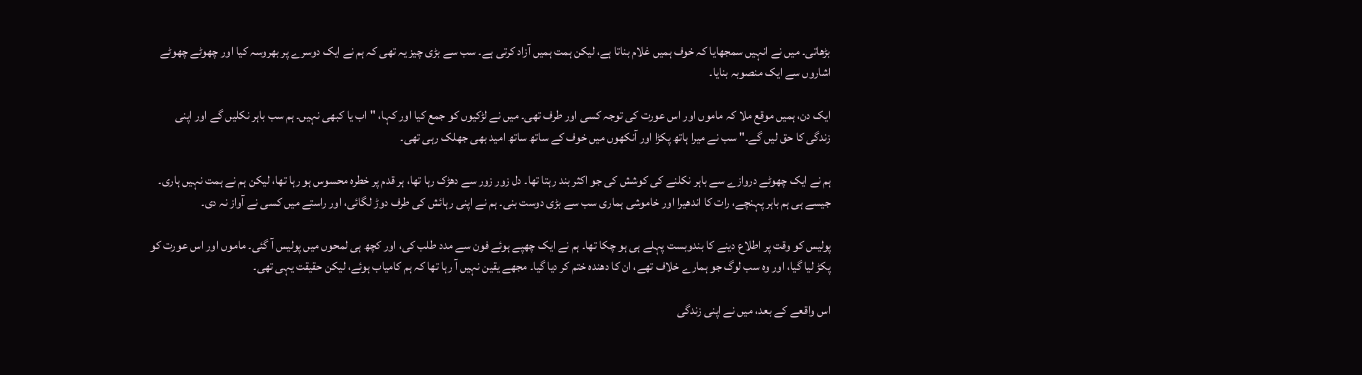بڑھاتی۔ میں نے انہیں سمجھایا کہ خوف ہمیں غلام بناتا ہے، لیکن ہمت ہمیں آزاد کرتی ہے۔ سب سے بڑی چیز یہ تھی کہ ہم نے ایک دوسرے پر بھروسہ کیا اور چھوٹے چھوٹے اشاروں سے ایک منصوبہ بنایا۔

ایک دن، ہمیں موقع ملا کہ ماموں اور اس عورت کی توجہ کسی اور طرف تھی۔ میں نے لڑکیوں کو جمع کیا اور کہا، "اب یا کبھی نہیں۔ ہم سب باہر نکلیں گے اور اپنی زندگی کا حق لیں گے۔" سب نے میرا ہاتھ پکڑا اور آنکھوں میں خوف کے ساتھ ساتھ امید بھی جھلک رہی تھی۔

ہم نے ایک چھوٹے دروازے سے باہر نکلنے کی کوشش کی جو اکثر بند رہتا تھا۔ دل زور زور سے دھڑک رہا تھا، ہر قدم پر خطرہ محسوس ہو رہا تھا، لیکن ہم نے ہمت نہیں ہاری۔ جیسے ہی ہم باہر پہنچے، رات کا اندھیرا اور خاموشی ہماری سب سے بڑی دوست بنی۔ ہم نے اپنی رہائش کی طرف دوڑ لگائی، اور راستے میں کسی نے آواز نہ دی۔

پولیس کو وقت پر اطلاع دینے کا بندوبست پہلے ہی ہو چکا تھا۔ ہم نے ایک چھپے ہوئے فون سے مدد طلب کی، اور کچھ ہی لمحوں میں پولیس آ گئی۔ ماموں اور اس عورت کو پکڑ لیا گیا، اور وہ سب لوگ جو ہمارے خلاف تھے، ان کا دھندہ ختم کر دیا گیا۔ مجھے یقین نہیں آ رہا تھا کہ ہم کامیاب ہوئے، لیکن حقیقت یہی تھی۔

اس واقعے کے بعد، میں نے اپنی زندگی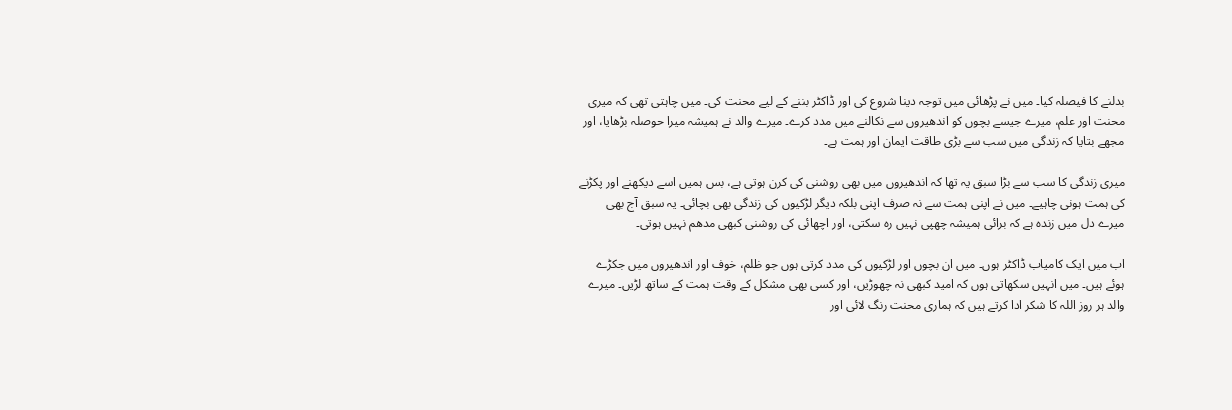بدلنے کا فیصلہ کیا۔ میں نے پڑھائی میں توجہ دینا شروع کی اور ڈاکٹر بننے کے لیے محنت کی۔ میں چاہتی تھی کہ میری محنت اور علم، میرے جیسے بچوں کو اندھیروں سے نکالنے میں مدد کرے۔ میرے والد نے ہمیشہ میرا حوصلہ بڑھایا، اور مجھے بتایا کہ زندگی میں سب سے بڑی طاقت ایمان اور ہمت ہے۔

میری زندگی کا سب سے بڑا سبق یہ تھا کہ اندھیروں میں بھی روشنی کی کرن ہوتی ہے، بس ہمیں اسے دیکھنے اور پکڑنے کی ہمت ہونی چاہیے۔ میں نے اپنی ہمت سے نہ صرف اپنی بلکہ دیگر لڑکیوں کی زندگی بھی بچائی۔ یہ سبق آج بھی میرے دل میں زندہ ہے کہ برائی ہمیشہ چھپی نہیں رہ سکتی، اور اچھائی کی روشنی کبھی مدھم نہیں ہوتی۔

اب میں ایک کامیاب ڈاکٹر ہوں۔ میں ان بچوں اور لڑکیوں کی مدد کرتی ہوں جو ظلم، خوف اور اندھیروں میں جکڑے ہوئے ہیں۔ میں انہیں سکھاتی ہوں کہ امید کبھی نہ چھوڑیں، اور کسی بھی مشکل کے وقت ہمت کے ساتھ لڑیں۔ میرے والد ہر روز اللہ کا شکر ادا کرتے ہیں کہ ہماری محنت رنگ لائی اور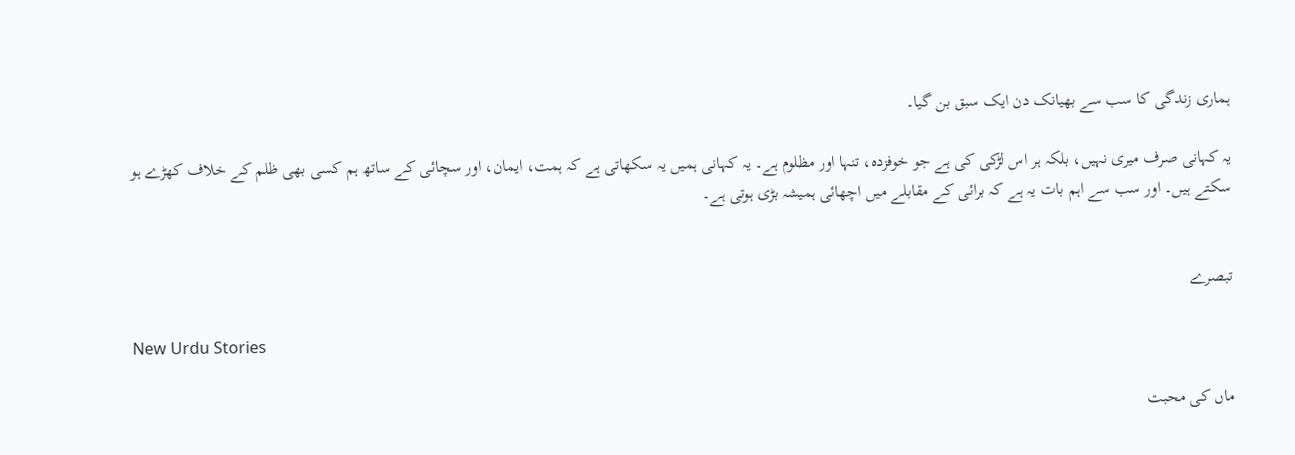ہماری زندگی کا سب سے بھیانک دن ایک سبق بن گیا۔

یہ کہانی صرف میری نہیں، بلکہ ہر اس لڑکی کی ہے جو خوفزدہ، تنہا اور مظلوم ہے۔ یہ کہانی ہمیں یہ سکھاتی ہے کہ ہمت، ایمان، اور سچائی کے ساتھ ہم کسی بھی ظلم کے خلاف کھڑے ہو سکتے ہیں۔ اور سب سے اہم بات یہ ہے کہ برائی کے مقابلے میں اچھائی ہمیشہ بڑی ہوتی ہے۔


تبصرے

New Urdu Stories

ماں کی محبت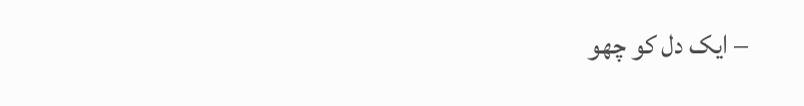– ایک دل کو چھو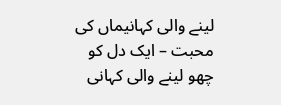لینے والی کہانیماں کی محبت – ایک دل کو چھو لینے والی کہانی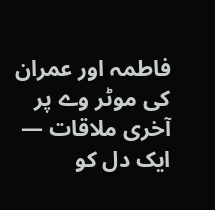فاطمہ اور عمران کی موٹر وے پر آخری ملاقات — ایک دل کو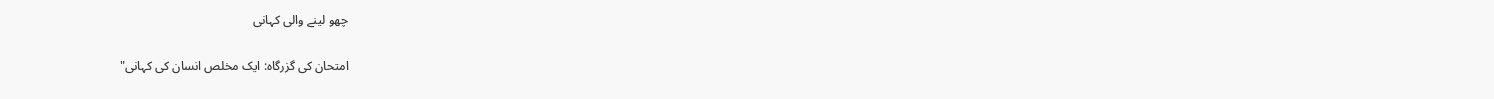چھو لینے والی کہانی

امتحان کی گزرگاہ: ایک مخلص انسان کی کہانی"